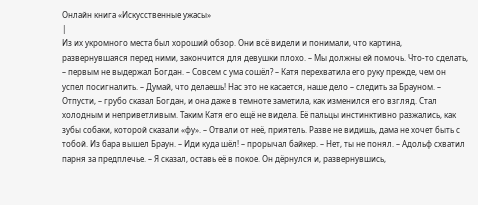Онлайн книга «Искусственные ужасы»
|
Из их укромного места был хороший обзор. Они всё видели и понимали, что картина, развернувшаяся перед ними, закончится для девушки плохо. – Мы должны ей помочь. Что-то сделать, – первым не выдержал Богдан. – Совсем с ума сошёл? – Катя перехватила его руку прежде, чем он успел посигналить. – Думай, что делаешь! Нас это не касается, наше дело – следить за Брауном. – Отпусти, – грубо сказал Богдан, и она даже в темноте заметила, как изменился его взгляд. Стал холодным и неприветливым. Таким Катя его ещё не видела. Её пальцы инстинктивно разжались, как зубы собаки, которой сказали «фу». – Отвали от неё, приятель. Разве не видишь, дама не хочет быть с тобой. Из бара вышел Браун. – Иди куда шёл! – прорычал байкер. – Нет, ты не понял. – Адольф схватил парня за предплечье. – Я сказал, оставь её в покое. Он дёрнулся и, развернувшись,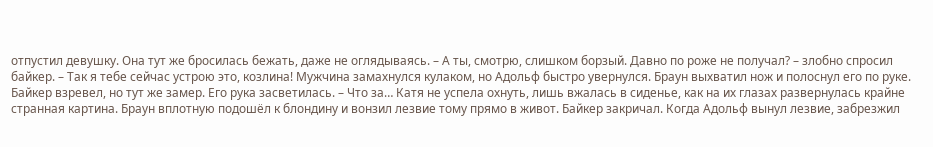отпустил девушку. Она тут же бросилась бежать, даже не оглядываясь. – А ты, смотрю, слишком борзый. Давно по роже не получал? – злобно спросил байкер. – Так я тебе сейчас устрою это, козлина! Мужчина замахнулся кулаком, но Адольф быстро увернулся. Браун выхватил нож и полоснул его по руке. Байкер взревел, но тут же замер. Его рука засветилась. – Что за… Катя не успела охнуть, лишь вжалась в сиденье, как на их глазах развернулась крайне странная картина. Браун вплотную подошёл к блондину и вонзил лезвие тому прямо в живот. Байкер закричал. Когда Адольф вынул лезвие, забрезжил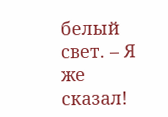белый свет. – Я же сказал!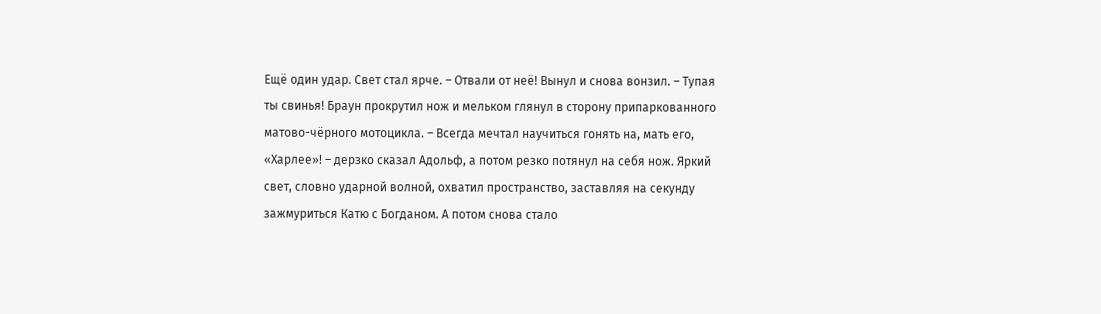Ещё один удар. Свет стал ярче. – Отвали от неё! Вынул и снова вонзил. – Тупая ты свинья! Браун прокрутил нож и мельком глянул в сторону припаркованного матово-чёрного мотоцикла. – Всегда мечтал научиться гонять на, мать его, «Харлее»! – дерзко сказал Адольф, а потом резко потянул на себя нож. Яркий свет, словно ударной волной, охватил пространство, заставляя на секунду зажмуриться Катю с Богданом. А потом снова стало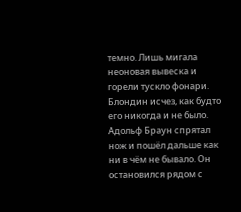темно. Лишь мигала неоновая вывеска и горели тускло фонари. Блондин исчез, как будто его никогда и не было. Адольф Браун спрятал нож и пошёл дальше как ни в чём не бывало. Он остановился рядом с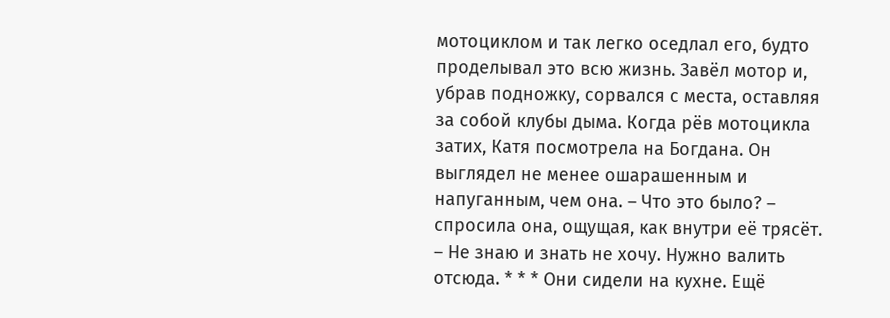мотоциклом и так легко оседлал его, будто проделывал это всю жизнь. Завёл мотор и, убрав подножку, сорвался с места, оставляя за собой клубы дыма. Когда рёв мотоцикла затих, Катя посмотрела на Богдана. Он выглядел не менее ошарашенным и напуганным, чем она. – Что это было? – спросила она, ощущая, как внутри её трясёт. – Не знаю и знать не хочу. Нужно валить отсюда. * * * Они сидели на кухне. Ещё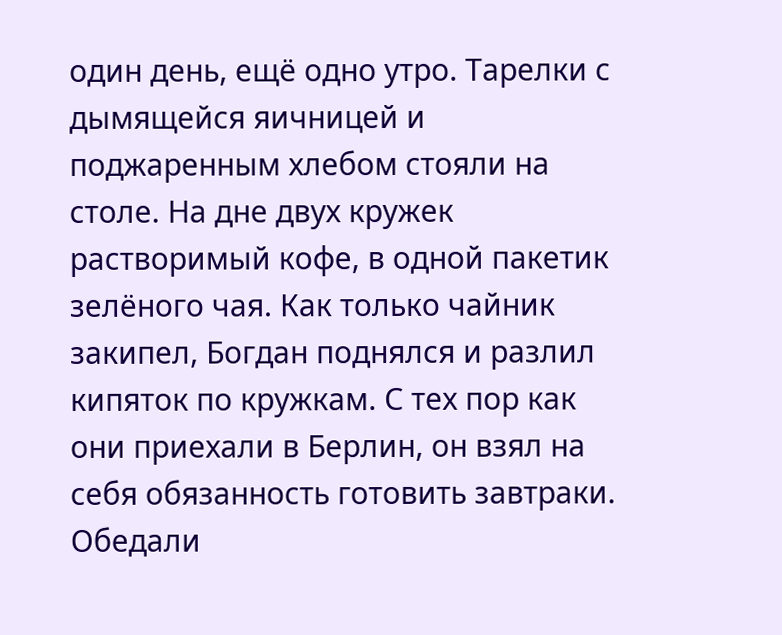один день, ещё одно утро. Тарелки с дымящейся яичницей и поджаренным хлебом стояли на столе. На дне двух кружек растворимый кофе, в одной пакетик зелёного чая. Как только чайник закипел, Богдан поднялся и разлил кипяток по кружкам. С тех пор как они приехали в Берлин, он взял на себя обязанность готовить завтраки. Обедали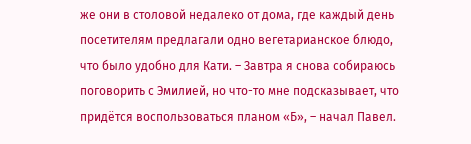же они в столовой недалеко от дома, где каждый день посетителям предлагали одно вегетарианское блюдо, что было удобно для Кати. – Завтра я снова собираюсь поговорить с Эмилией, но что-то мне подсказывает, что придётся воспользоваться планом «Б», – начал Павел.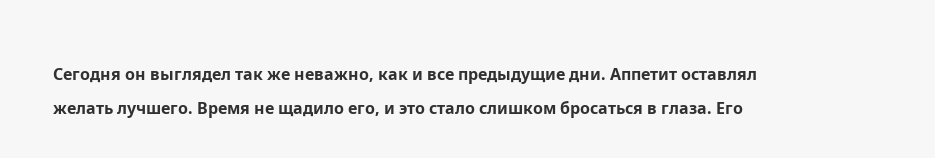Сегодня он выглядел так же неважно, как и все предыдущие дни. Аппетит оставлял желать лучшего. Время не щадило его, и это стало слишком бросаться в глаза. Его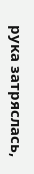рука затряслась,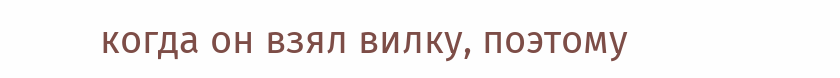когда он взял вилку, поэтому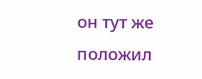он тут же положил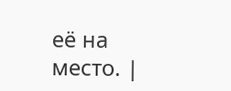её на место. |